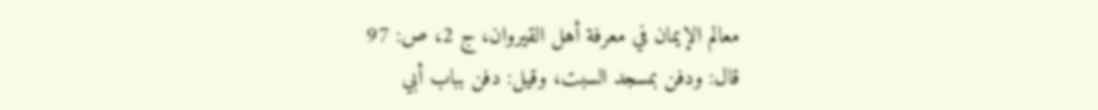معالم الإيمان في معرفة أهل القيروان، ج 2، ص: 97
قال: ودفن بمسجد السبت، وقيل: دفن بباب أبي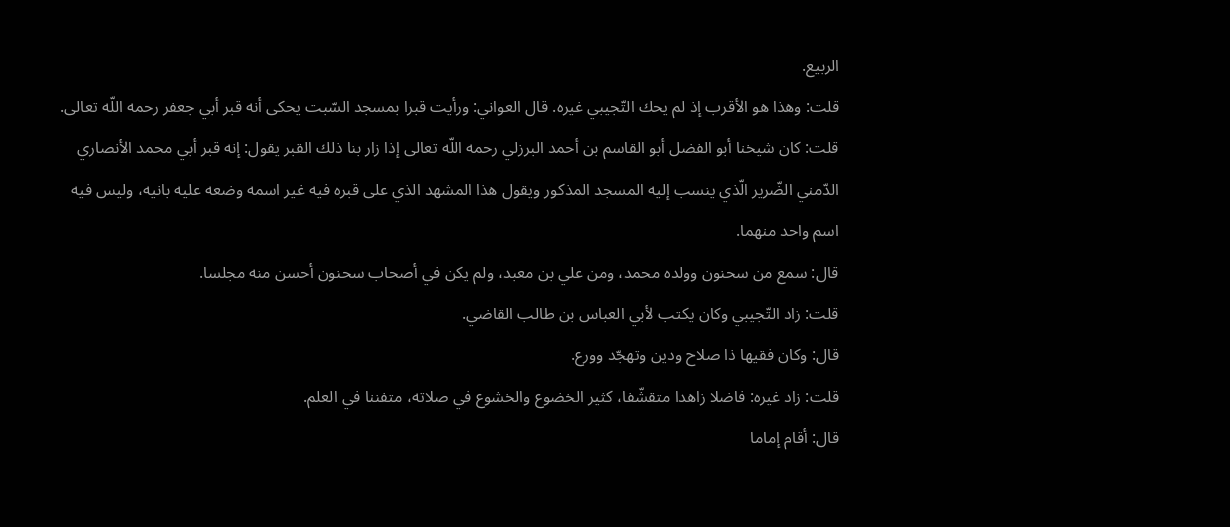الربيع.
قلت: وهذا هو الأقرب إذ لم يحك التّجيبي غيره. قال العواني: ورأيت قبرا بمسجد السّبت يحكى أنه قبر أبي جعفر رحمه اللّه تعالى.
قلت: كان شيخنا أبو الفضل أبو القاسم بن أحمد البرزلي رحمه اللّه تعالى إذا زار بنا ذلك القبر يقول: إنه قبر أبي محمد الأنصاري الدّمني الضّرير الّذي ينسب إليه المسجد المذكور ويقول هذا المشهد الذي على قبره فيه غير اسمه وضعه عليه بانيه، وليس فيه اسم واحد منهما.
قال: سمع من سحنون وولده محمد، ومن علي بن معبد، ولم يكن في أصحاب سحنون أحسن منه مجلسا.
قلت: زاد التّجيبي وكان يكتب لأبي العباس بن طالب القاضي.
قال: وكان فقيها ذا صلاح ودين وتهجّد وورع.
قلت: زاد غيره: فاضلا زاهدا متقشّفا، كثير الخضوع والخشوع في صلاته، متفننا في العلم.
قال: أقام إماما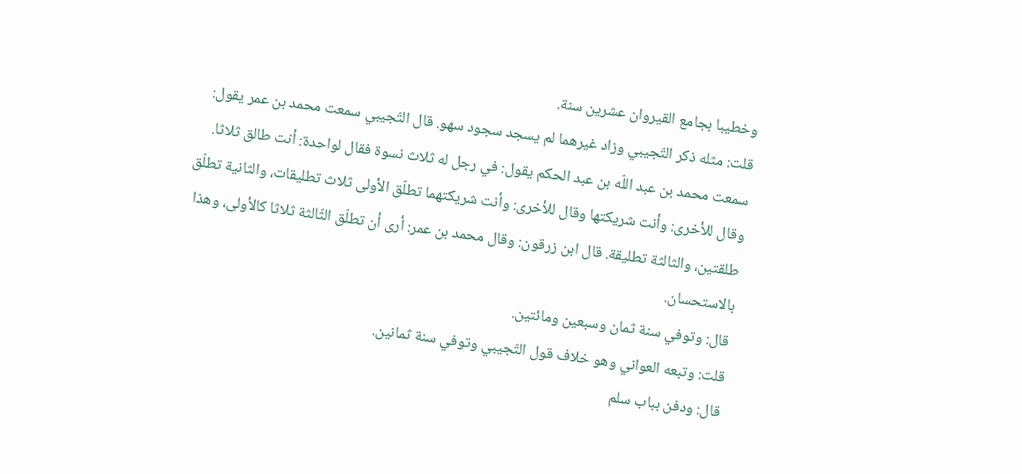وخطيبا بجامع القيروان عشرين سنة.
قلت: مثله ذكر التّجيبي وزاد غيرهما لم يسجد سجود سهو. قال التّجيبي سمعت محمد بن عمر يقول: سمعت محمد بن عبد اللّه بن عبد الحكم يقول: في رجل له ثلاث نسوة فقال لواحدة: أنت طالق ثلاثا. وقال للأخرى: وأنت شريكتها وقال للأخرى: وأنت شريكتهما تطلّق الأولى ثلاث تطليقات، والثانية تطلّق طلقتين، والثالثة تطليقة. قال ابن زرقون: وقال محمد بن عمر: أرى أن تطلّق الثّالثة ثلاثا كالأولى، وهذا بالاستحسان.
قال: وتوفي سنة ثمان وسبعين ومائتين.
قلت: وتبعه العواني وهو خلاف قول التّجيبي وتوفي سنة ثمانين.
قال: ودفن بباب سلم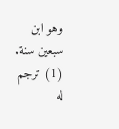وهو ابن سبعين سنة.
(1) ترجم له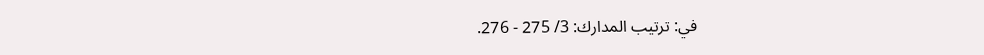في: ترتيب المدارك: 3/ 275 - 276.